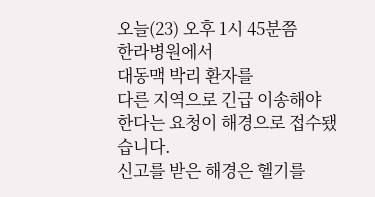오늘(23) 오후 1시 45분쯤
한라병원에서
대동맥 박리 환자를
다른 지역으로 긴급 이송해야 한다는 요청이 해경으로 접수됐습니다.
신고를 받은 해경은 헬기를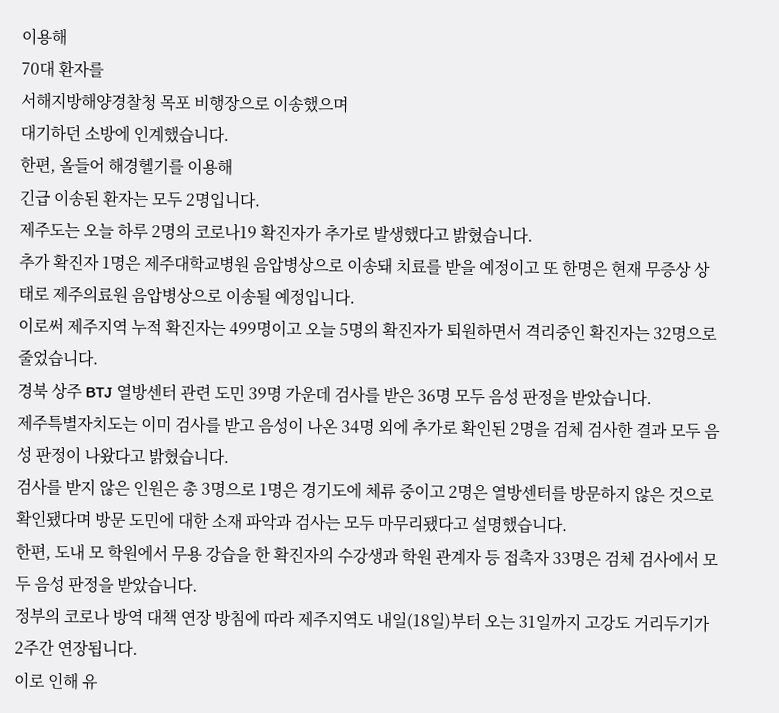이용해
70대 환자를
서해지방해양경찰청 목포 비행장으로 이송했으며
대기하던 소방에 인계했습니다.
한편, 올들어 해경헬기를 이용해
긴급 이송된 환자는 모두 2명입니다.
제주도는 오늘 하루 2명의 코로나19 확진자가 추가로 발생했다고 밝혔습니다.
추가 확진자 1명은 제주대학교병원 음압병상으로 이송돼 치료를 받을 예정이고 또 한명은 현재 무증상 상태로 제주의료원 음압병상으로 이송될 예정입니다.
이로써 제주지역 누적 확진자는 499명이고 오늘 5명의 확진자가 퇴원하면서 격리중인 확진자는 32명으로 줄었습니다.
경북 상주 BTJ 열방센터 관련 도민 39명 가운데 검사를 받은 36명 모두 음성 판정을 받았습니다.
제주특별자치도는 이미 검사를 받고 음성이 나온 34명 외에 추가로 확인된 2명을 검체 검사한 결과 모두 음성 판정이 나왔다고 밝혔습니다.
검사를 받지 않은 인원은 총 3명으로 1명은 경기도에 체류 중이고 2명은 열방센터를 방문하지 않은 것으로 확인됐다며 방문 도민에 대한 소재 파악과 검사는 모두 마무리됐다고 설명했습니다.
한편, 도내 모 학원에서 무용 강습을 한 확진자의 수강생과 학원 관계자 등 접촉자 33명은 검체 검사에서 모두 음성 판정을 받았습니다.
정부의 코로나 방역 대책 연장 방침에 따라 제주지역도 내일(18일)부터 오는 31일까지 고강도 거리두기가 2주간 연장됩니다.
이로 인해 유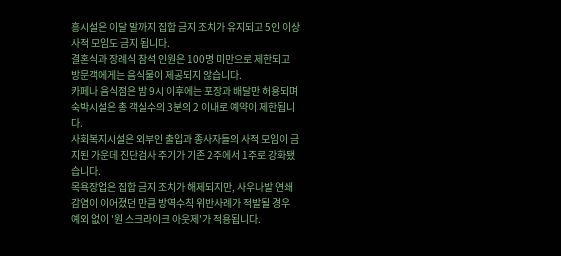흥시설은 이달 말까지 집합 금지 조치가 유지되고 5인 이상 사적 모임도 금지 됩니다.
결혼식과 장례식 참석 인원은 100명 미만으로 제한되고 방문객에게는 음식물이 제공되지 않습니다.
카페나 음식점은 밤 9시 이후에는 포장과 배달만 허용되며 숙박시설은 총 객실수의 3분의 2 이내로 예약이 제한됩니다.
사회복지시설은 외부인 출입과 종사자들의 사적 모임이 금지된 가운데 진단검사 주기가 기존 2주에서 1주로 강화됐습니다.
목욕장업은 집합 금지 조치가 해제되지만, 사우나발 연쇄감염이 이어졌던 만큼 방역수칙 위반사례가 적발될 경우 예외 없이 '원 스크라이크 아웃제'가 적용됩니다.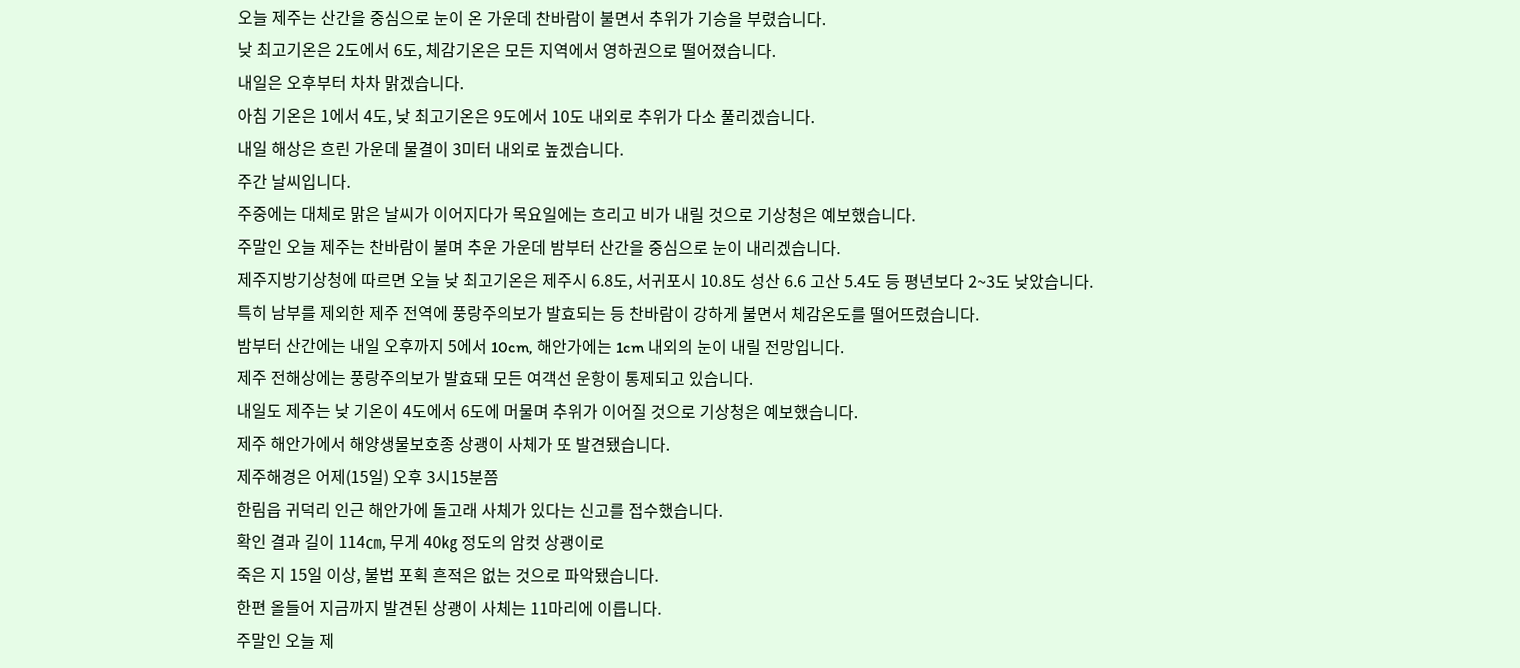오늘 제주는 산간을 중심으로 눈이 온 가운데 찬바람이 불면서 추위가 기승을 부렸습니다.
낮 최고기온은 2도에서 6도, 체감기온은 모든 지역에서 영하권으로 떨어졌습니다.
내일은 오후부터 차차 맑겠습니다.
아침 기온은 1에서 4도, 낮 최고기온은 9도에서 10도 내외로 추위가 다소 풀리겠습니다.
내일 해상은 흐린 가운데 물결이 3미터 내외로 높겠습니다.
주간 날씨입니다.
주중에는 대체로 맑은 날씨가 이어지다가 목요일에는 흐리고 비가 내릴 것으로 기상청은 예보했습니다.
주말인 오늘 제주는 찬바람이 불며 추운 가운데 밤부터 산간을 중심으로 눈이 내리겠습니다.
제주지방기상청에 따르면 오늘 낮 최고기온은 제주시 6.8도, 서귀포시 10.8도 성산 6.6 고산 5.4도 등 평년보다 2~3도 낮았습니다.
특히 남부를 제외한 제주 전역에 풍랑주의보가 발효되는 등 찬바람이 강하게 불면서 체감온도를 떨어뜨렸습니다.
밤부터 산간에는 내일 오후까지 5에서 10cm, 해안가에는 1cm 내외의 눈이 내릴 전망입니다.
제주 전해상에는 풍랑주의보가 발효돼 모든 여객선 운항이 통제되고 있습니다.
내일도 제주는 낮 기온이 4도에서 6도에 머물며 추위가 이어질 것으로 기상청은 예보했습니다.
제주 해안가에서 해양생물보호종 상괭이 사체가 또 발견됐습니다.
제주해경은 어제(15일) 오후 3시15분쯤
한림읍 귀덕리 인근 해안가에 돌고래 사체가 있다는 신고를 접수했습니다.
확인 결과 길이 114㎝, 무게 40㎏ 정도의 암컷 상괭이로
죽은 지 15일 이상, 불법 포획 흔적은 없는 것으로 파악됐습니다.
한편 올들어 지금까지 발견된 상괭이 사체는 11마리에 이릅니다.
주말인 오늘 제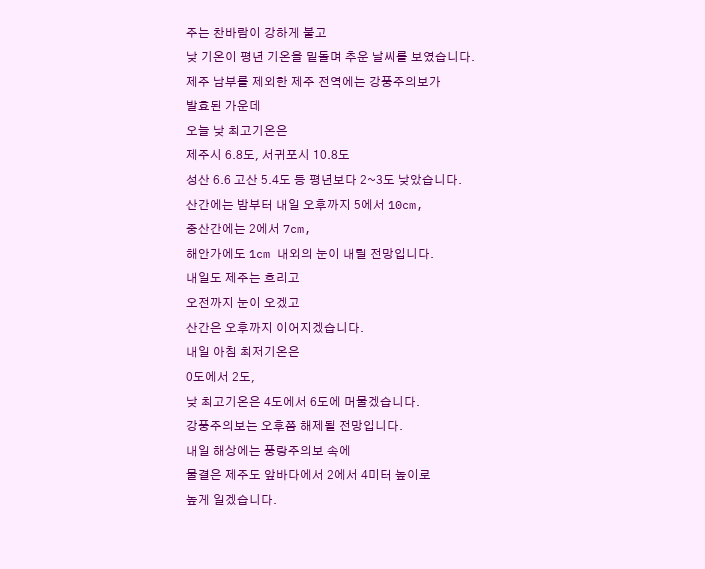주는 찬바람이 강하게 불고
낮 기온이 평년 기온을 밑돌며 추운 날씨를 보였습니다.
제주 남부를 제외한 제주 전역에는 강풍주의보가
발효된 가운데
오늘 낮 최고기온은
제주시 6.8도, 서귀포시 10.8도
성산 6.6 고산 5.4도 등 평년보다 2~3도 낮았습니다.
산간에는 밤부터 내일 오후까지 5에서 10cm,
중산간에는 2에서 7cm,
해안가에도 1cm 내외의 눈이 내릴 전망입니다.
내일도 제주는 흐리고
오전까지 눈이 오겠고
산간은 오후까지 이어지겠습니다.
내일 아침 최저기온은
0도에서 2도,
낮 최고기온은 4도에서 6도에 머물겠습니다.
강풍주의보는 오후쯤 해제될 전망입니다.
내일 해상에는 풍랑주의보 속에
물결은 제주도 앞바다에서 2에서 4미터 높이로
높게 일겠습니다.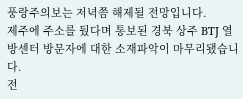풍랑주의보는 저녁쯤 해제될 전망입니다.
제주에 주소를 뒀다며 통보된 경북 상주 BTJ 열방센터 방문자에 대한 소재파악이 마무리됐습니다.
전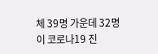체 39명 가운데 32명이 코로나19 진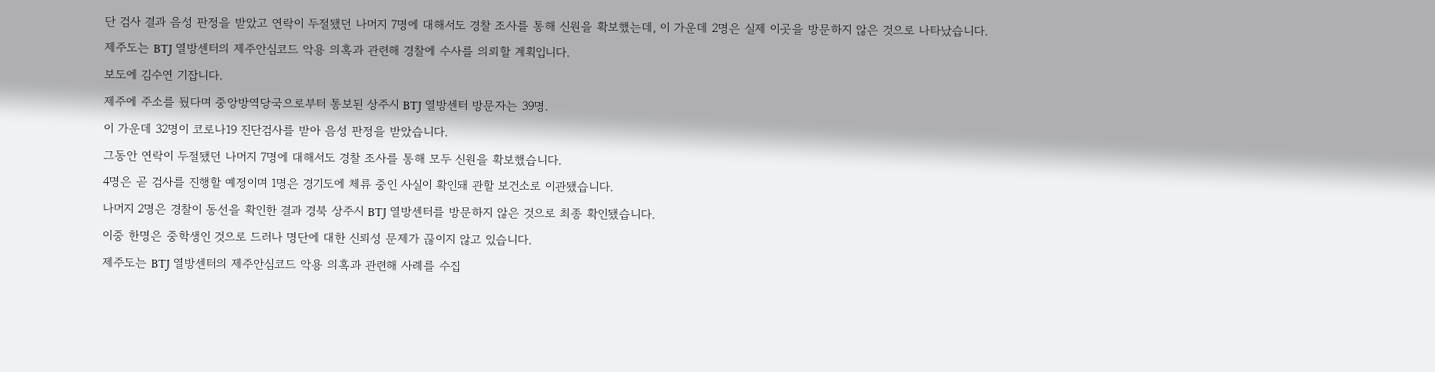단 검사 결과 음성 판정을 받았고 연락이 두절됐던 나머지 7명에 대해서도 경찰 조사를 통해 신원을 확보했는데, 이 가운데 2명은 실제 이곳을 방문하지 않은 것으로 나타났습니다.
제주도는 BTJ 열방센터의 제주안심코드 악용 의혹과 관련해 경찰에 수사를 의뢰할 계획입니다.
보도에 김수연 기잡니다.
제주에 주소를 뒀다며 중앙방역당국으로부터 통보된 상주시 BTJ 열방센터 방문자는 39명.
이 가운데 32명이 코로나19 진단검사를 받아 음성 판정을 받았습니다.
그동안 연락이 두절됐던 나머지 7명에 대해서도 경찰 조사를 통해 모두 신원을 확보했습니다.
4명은 곧 검사를 진행할 예정이며 1명은 경기도에 체류 중인 사실이 확인돼 관할 보건소로 이관됐습니다.
나머지 2명은 경찰이 동선을 확인한 결과 경북 상주시 BTJ 열방센터를 방문하지 않은 것으로 최종 확인됐습니다.
이중 한명은 중학생인 것으로 드러나 명단에 대한 신뢰성 문제가 끊이지 않고 있습니다.
제주도는 BTJ 열방센터의 제주안심코드 악용 의혹과 관련해 사례를 수집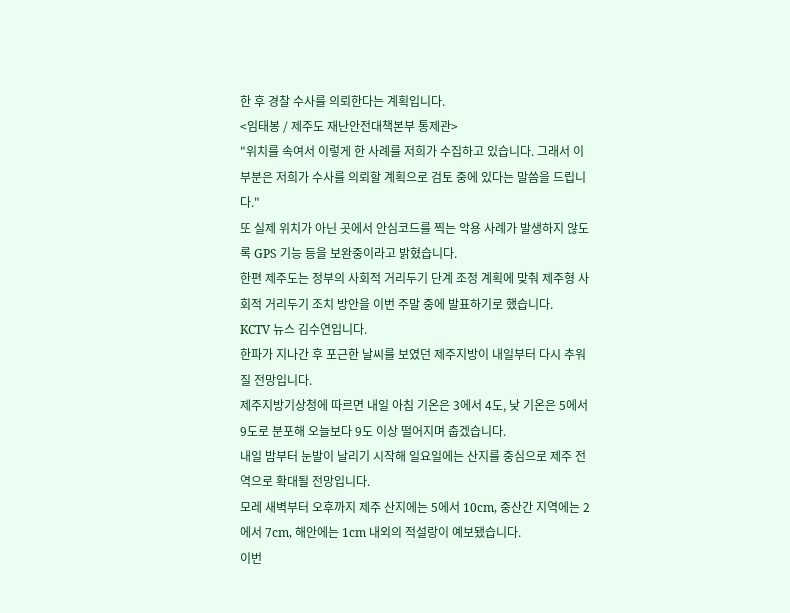한 후 경찰 수사를 의뢰한다는 계획입니다.
<임태봉 / 제주도 재난안전대책본부 통제관>
"위치를 속여서 이렇게 한 사례를 저희가 수집하고 있습니다. 그래서 이 부분은 저희가 수사를 의뢰할 계획으로 검토 중에 있다는 말씀을 드립니다."
또 실제 위치가 아닌 곳에서 안심코드를 찍는 악용 사례가 발생하지 않도록 GPS 기능 등을 보완중이라고 밝혔습니다.
한편 제주도는 정부의 사회적 거리두기 단계 조정 계획에 맞춰 제주형 사회적 거리두기 조치 방안을 이번 주말 중에 발표하기로 했습니다.
KCTV 뉴스 김수연입니다.
한파가 지나간 후 포근한 날씨를 보였던 제주지방이 내일부터 다시 추워질 전망입니다.
제주지방기상청에 따르면 내일 아침 기온은 3에서 4도, 낮 기온은 5에서 9도로 분포해 오늘보다 9도 이상 떨어지며 춥겠습니다.
내일 밤부터 눈발이 날리기 시작해 일요일에는 산지를 중심으로 제주 전역으로 확대될 전망입니다.
모레 새벽부터 오후까지 제주 산지에는 5에서 10cm, 중산간 지역에는 2에서 7cm, 해안에는 1cm 내외의 적설랑이 예보됐습니다.
이번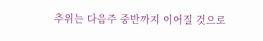추위는 다음주 중반까지 이어질 것으로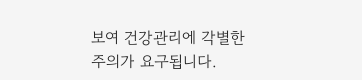보여 건강관리에 각별한 주의가 요구됩니다.